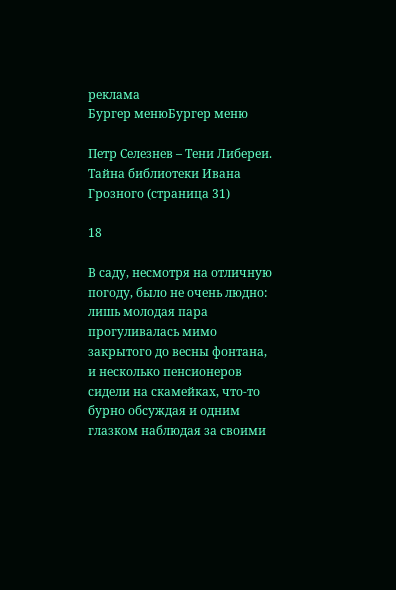реклама
Бургер менюБургер меню

Петр Селезнев – Тени Либереи. Тайна библиотеки Ивана Грозного (страница 31)

18

В саду, несмотря на отличную погоду, было не очень людно: лишь молодая пара прогуливалась мимо закрытого до весны фонтана, и несколько пенсионеров сидели на скамейках, что-то бурно обсуждая и одним глазком наблюдая за своими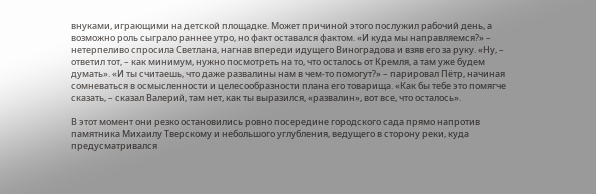внуками, играющими на детской площадке. Может причиной этого послужил рабочий день, а возможно роль сыграло раннее утро, но факт оставался фактом. «И куда мы направляемся?» – нетерпеливо спросила Светлана, нагнав впереди идущего Виноградова и взяв его за руку. «Ну, – ответил тот, – как минимум, нужно посмотреть на то, что осталось от Кремля, а там уже будем думать». «И ты считаешь, что даже развалины нам в чем-то помогут?» – парировал Пётр, начиная сомневаться в осмысленности и целесообразности плана его товарища. «Как бы тебе это помягче сказать, – сказал Валерий, там нет, как ты выразился, «развалин», вот все, что осталось».

В этот момент они резко остановились ровно посередине городского сада прямо напротив памятника Михаилу Тверскому и небольшого углубления, ведущего в сторону реки, куда предусматривался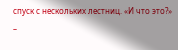спуск с нескольких лестниц. «И что это?» –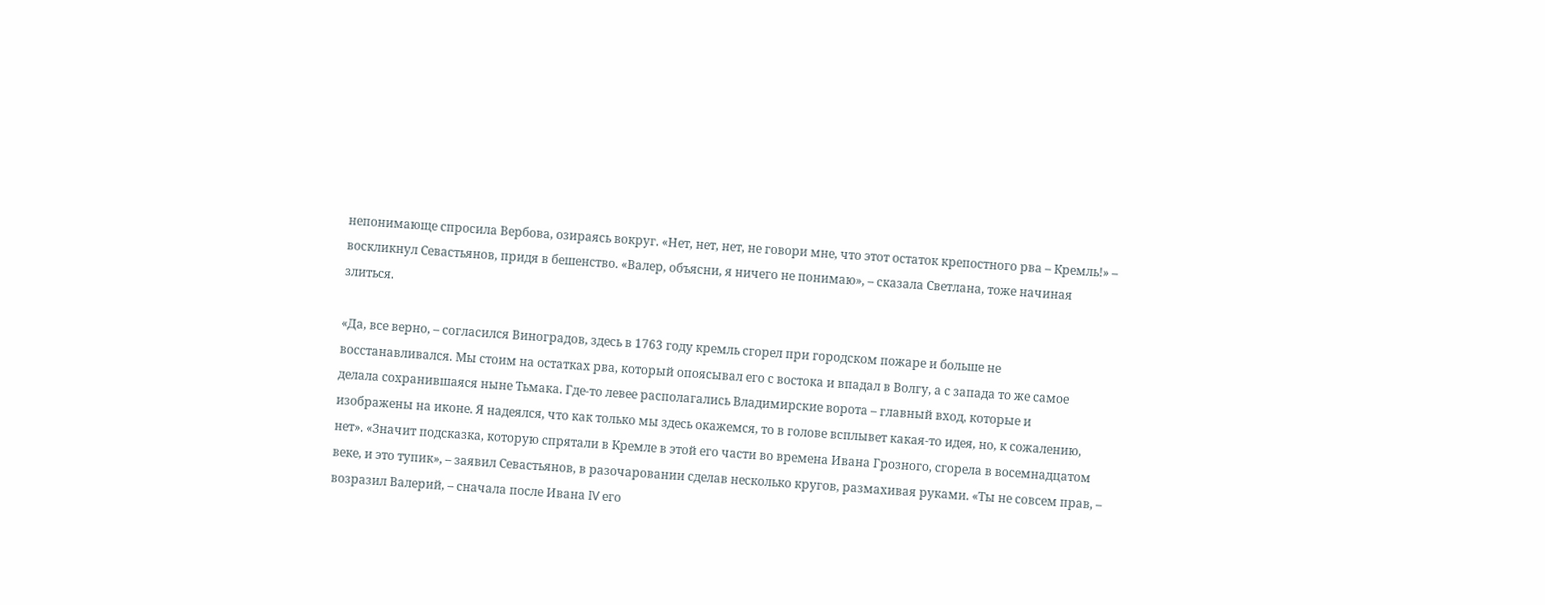непонимающе спросила Вербова, озираясь вокруг. «Нет, нет, нет, не говори мне, что этот остаток крепостного рва – Кремль!» – воскликнул Севастьянов, придя в бешенство. «Валер, объясни, я ничего не понимаю», – сказала Светлана, тоже начиная злиться.

«Да, все верно, – согласился Виноградов, здесь в 1763 году кремль сгорел при городском пожаре и больше не восстанавливался. Мы стоим на остатках рва, который опоясывал его с востока и впадал в Волгу, а с запада то же самое делала сохранившаяся ныне Тьмака. Где-то левее располагались Владимирские ворота – главный вход, которые и изображены на иконе. Я надеялся, что как только мы здесь окажемся, то в голове всплывет какая-то идея, но, к сожалению, нет». «Значит подсказка, которую спрятали в Кремле в этой его части во времена Ивана Грозного, сгорела в восемнадцатом веке, и это тупик», – заявил Севастьянов, в разочаровании сделав несколько кругов, размахивая руками. «Ты не совсем прав, – возразил Валерий, – сначала после Ивана IV его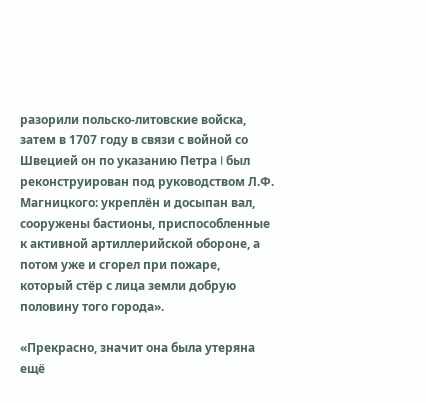разорили польско-литовские войска, затем в 1707 году в связи с войной со Швецией он по указанию Петра I был реконструирован под руководством Л.Ф. Магницкого: укреплён и досыпан вал, сооружены бастионы, приспособленные к активной артиллерийской обороне, а потом уже и сгорел при пожаре, который стёр с лица земли добрую половину того города».

«Прекрасно, значит она была утеряна ещё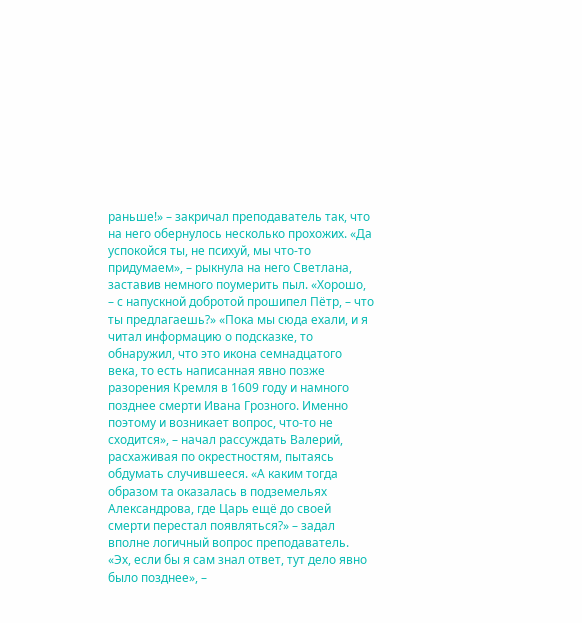раньше!» – закричал преподаватель так, что на него обернулось несколько прохожих. «Да успокойся ты, не психуй, мы что-то придумаем», – рыкнула на него Светлана, заставив немного поумерить пыл. «Хорошо, – с напускной добротой прошипел Пётр, – что ты предлагаешь?» «Пока мы сюда ехали, и я читал информацию о подсказке, то обнаружил, что это икона семнадцатого века, то есть написанная явно позже разорения Кремля в 1609 году и намного позднее смерти Ивана Грозного. Именно поэтому и возникает вопрос, что-то не сходится», – начал рассуждать Валерий, расхаживая по окрестностям, пытаясь обдумать случившееся. «А каким тогда образом та оказалась в подземельях Александрова, где Царь ещё до своей смерти перестал появляться?» – задал вполне логичный вопрос преподаватель.       «Эх, если бы я сам знал ответ, тут дело явно было позднее», –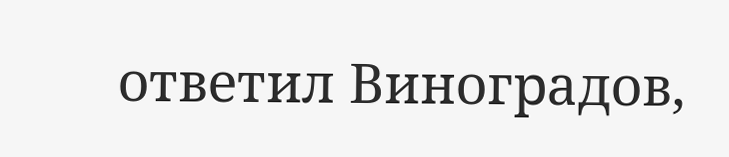ответил Виноградов,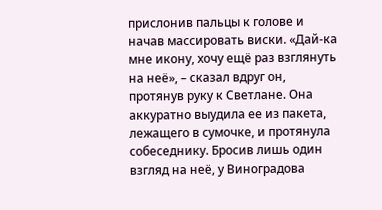прислонив пальцы к голове и начав массировать виски. «Дай-ка мне икону, хочу ещё раз взглянуть на неё», – сказал вдруг он, протянув руку к Светлане. Она аккуратно выудила ее из пакета, лежащего в сумочке, и протянула собеседнику. Бросив лишь один взгляд на неё, у Виноградова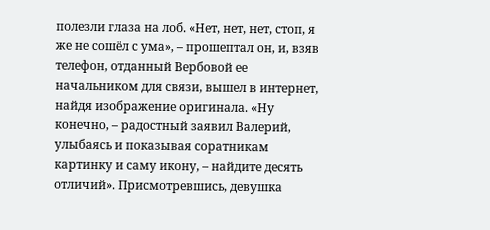полезли глаза на лоб. «Нет, нет, нет, стоп, я же не сошёл с ума», – прошептал он, и, взяв телефон, отданный Вербовой ее начальником для связи, вышел в интернет, найдя изображение оригинала. «Ну конечно, – радостный заявил Валерий, улыбаясь и показывая соратникам картинку и саму икону, – найдите десять отличий». Присмотревшись, девушка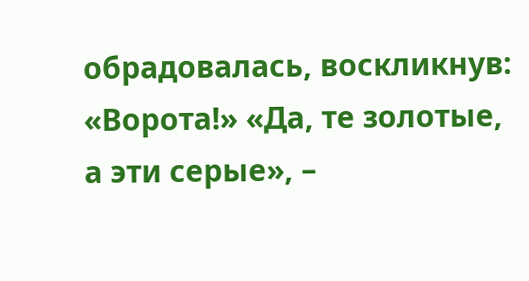обрадовалась, воскликнув: «Ворота!» «Да, те золотые, а эти серые», –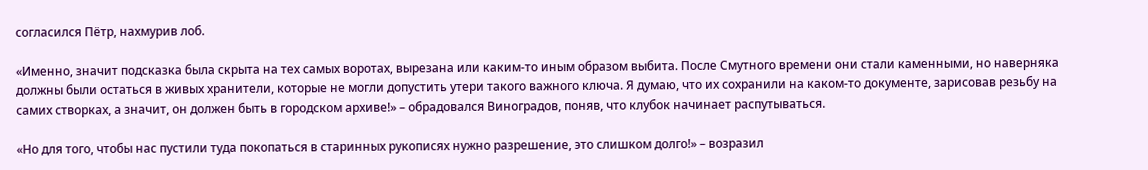согласился Пётр, нахмурив лоб.

«Именно, значит подсказка была скрыта на тех самых воротах, вырезана или каким-то иным образом выбита. После Смутного времени они стали каменными, но наверняка должны были остаться в живых хранители, которые не могли допустить утери такого важного ключа. Я думаю, что их сохранили на каком-то документе, зарисовав резьбу на самих створках, а значит, он должен быть в городском архиве!» – обрадовался Виноградов, поняв, что клубок начинает распутываться.

«Но для того, чтобы нас пустили туда покопаться в старинных рукописях нужно разрешение, это слишком долго!» – возразил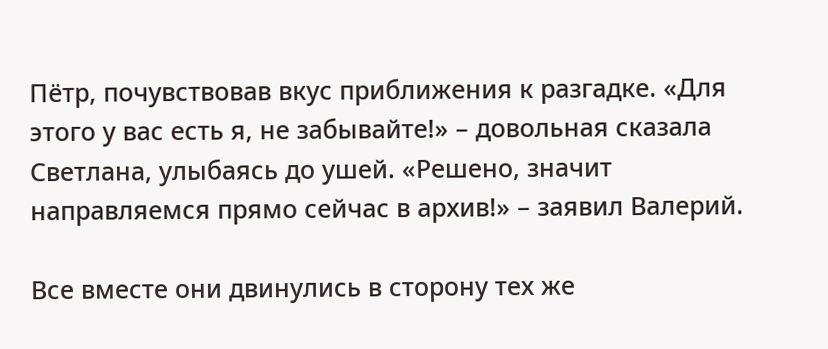Пётр, почувствовав вкус приближения к разгадке. «Для этого у вас есть я, не забывайте!» – довольная сказала Светлана, улыбаясь до ушей. «Решено, значит направляемся прямо сейчас в архив!» – заявил Валерий.

Все вместе они двинулись в сторону тех же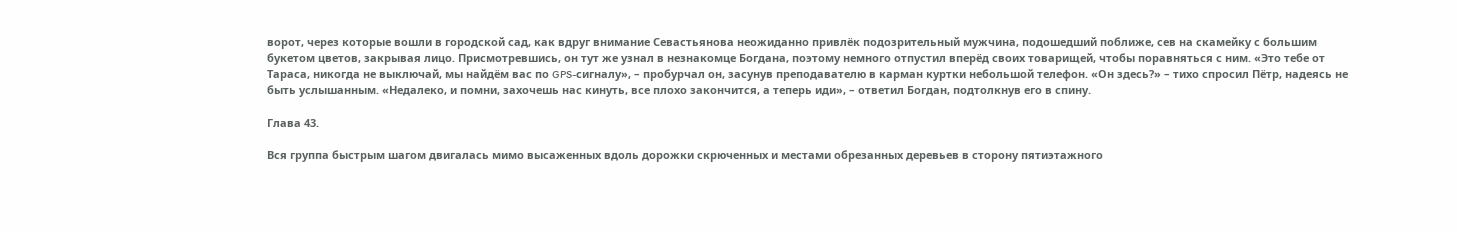ворот, через которые вошли в городской сад, как вдруг внимание Севастьянова неожиданно привлёк подозрительный мужчина, подошедший поближе, сев на скамейку с большим букетом цветов, закрывая лицо. Присмотревшись, он тут же узнал в незнакомце Богдана, поэтому немного отпустил вперёд своих товарищей, чтобы поравняться с ним. «Это тебе от Тараса, никогда не выключай, мы найдём вас по GPS-сигналу», – пробурчал он, засунув преподавателю в карман куртки небольшой телефон. «Он здесь?» – тихо спросил Пётр, надеясь не быть услышанным. «Недалеко, и помни, захочешь нас кинуть, все плохо закончится, а теперь иди», – ответил Богдан, подтолкнув его в спину.

Глава 43.

Вся группа быстрым шагом двигалась мимо высаженных вдоль дорожки скрюченных и местами обрезанных деревьев в сторону пятиэтажного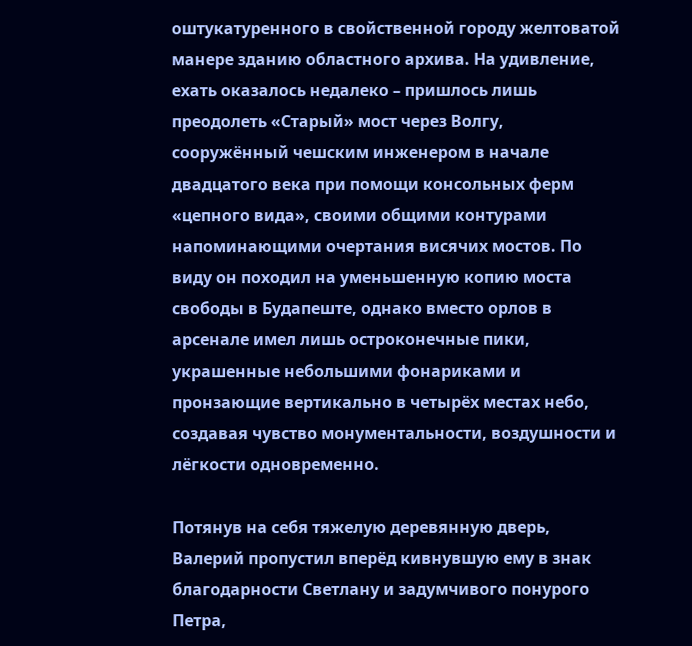оштукатуренного в свойственной городу желтоватой манере зданию областного архива. На удивление, ехать оказалось недалеко – пришлось лишь преодолеть «Старый» мост через Волгу, сооружённый чешским инженером в начале двадцатого века при помощи консольных ферм «цепного вида», своими общими контурами напоминающими очертания висячих мостов. По виду он походил на уменьшенную копию моста свободы в Будапеште, однако вместо орлов в арсенале имел лишь остроконечные пики, украшенные небольшими фонариками и пронзающие вертикально в четырёх местах небо, создавая чувство монументальности, воздушности и лёгкости одновременно.

Потянув на себя тяжелую деревянную дверь, Валерий пропустил вперёд кивнувшую ему в знак благодарности Светлану и задумчивого понурого Петра,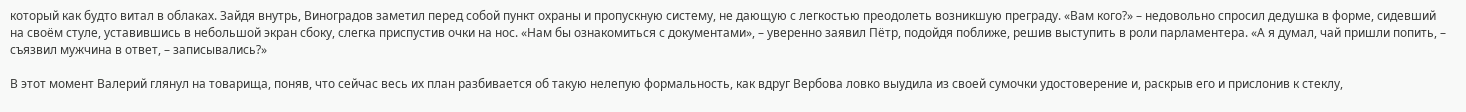который как будто витал в облаках. Зайдя внутрь, Виноградов заметил перед собой пункт охраны и пропускную систему, не дающую с легкостью преодолеть возникшую преграду. «Вам кого?» – недовольно спросил дедушка в форме, сидевший на своём стуле, уставившись в небольшой экран сбоку, слегка приспустив очки на нос. «Нам бы ознакомиться с документами», – уверенно заявил Пётр, подойдя поближе, решив выступить в роли парламентера. «А я думал, чай пришли попить, – съязвил мужчина в ответ, – записывались?»

В этот момент Валерий глянул на товарища, поняв, что сейчас весь их план разбивается об такую нелепую формальность, как вдруг Вербова ловко выудила из своей сумочки удостоверение и, раскрыв его и прислонив к стеклу,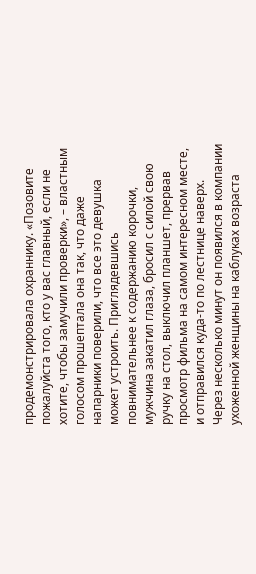продемонстрировала охраннику. «Позовите пожалуйста того, кто у вас главный, если не хотите, чтобы замучили проверки», – властным голосом прошептала она так, что даже напарники поверили, что все это девушка может устроить. Приглядевшись повнимательнее к содержанию корочки, мужчина закатил глаза, бросил с силой свою ручку на стол, выключил планшет, прервав просмотр фильма на самом интересном месте, и отправился куда-то по лестнице наверх.       Через несколько минут он появился в компании ухоженной женщины на каблуках возраста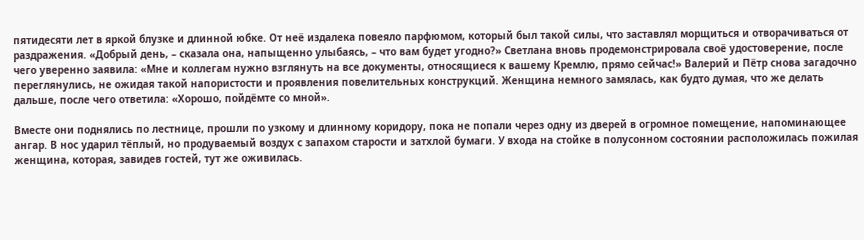пятидесяти лет в яркой блузке и длинной юбке. От неё издалека повеяло парфюмом, который был такой силы, что заставлял морщиться и отворачиваться от раздражения. «Добрый день, – сказала она, напыщенно улыбаясь, – что вам будет угодно?» Светлана вновь продемонстрировала своё удостоверение, после чего уверенно заявила: «Мне и коллегам нужно взглянуть на все документы, относящиеся к вашему Кремлю, прямо сейчас!» Валерий и Пётр снова загадочно переглянулись, не ожидая такой напористости и проявления повелительных конструкций. Женщина немного замялась, как будто думая, что же делать дальше, после чего ответила: «Хорошо, пойдёмте со мной».

Вместе они поднялись по лестнице, прошли по узкому и длинному коридору, пока не попали через одну из дверей в огромное помещение, напоминающее ангар. В нос ударил тёплый, но продуваемый воздух с запахом старости и затхлой бумаги. У входа на стойке в полусонном состоянии расположилась пожилая женщина, которая, завидев гостей, тут же оживилась.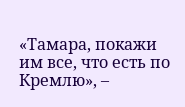«Тамара, покажи им все, что есть по Кремлю», –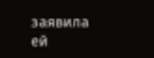заявила ей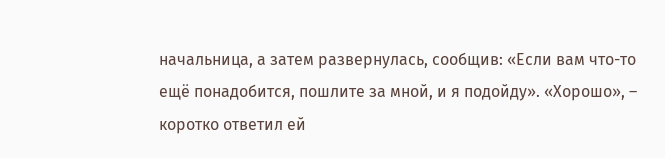начальница, а затем развернулась, сообщив: «Если вам что-то ещё понадобится, пошлите за мной, и я подойду». «Хорошо», – коротко ответил ей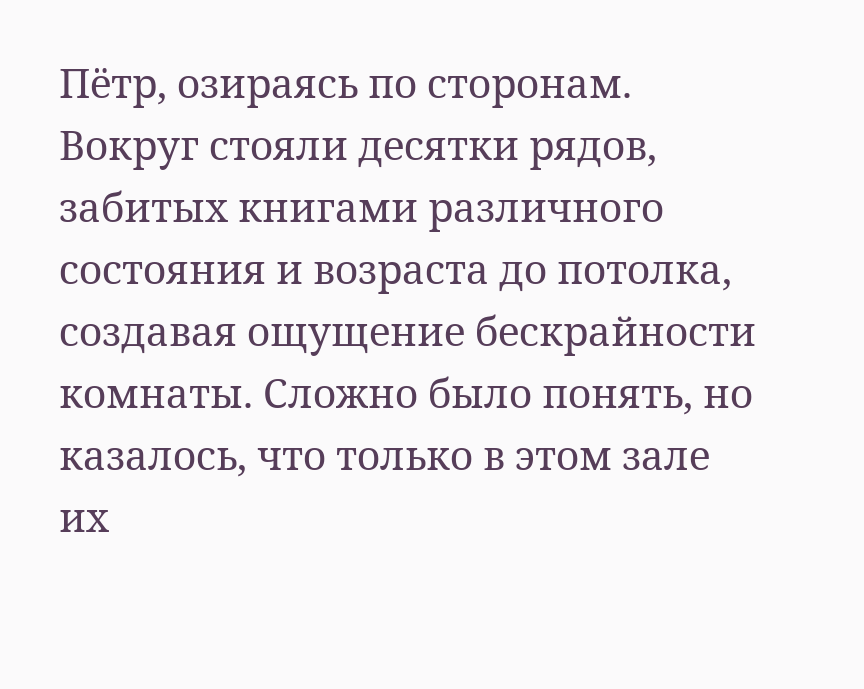Пётр, озираясь по сторонам. Вокруг стояли десятки рядов, забитых книгами различного состояния и возраста до потолка, создавая ощущение бескрайности комнаты. Сложно было понять, но казалось, что только в этом зале их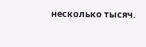несколько тысяч.